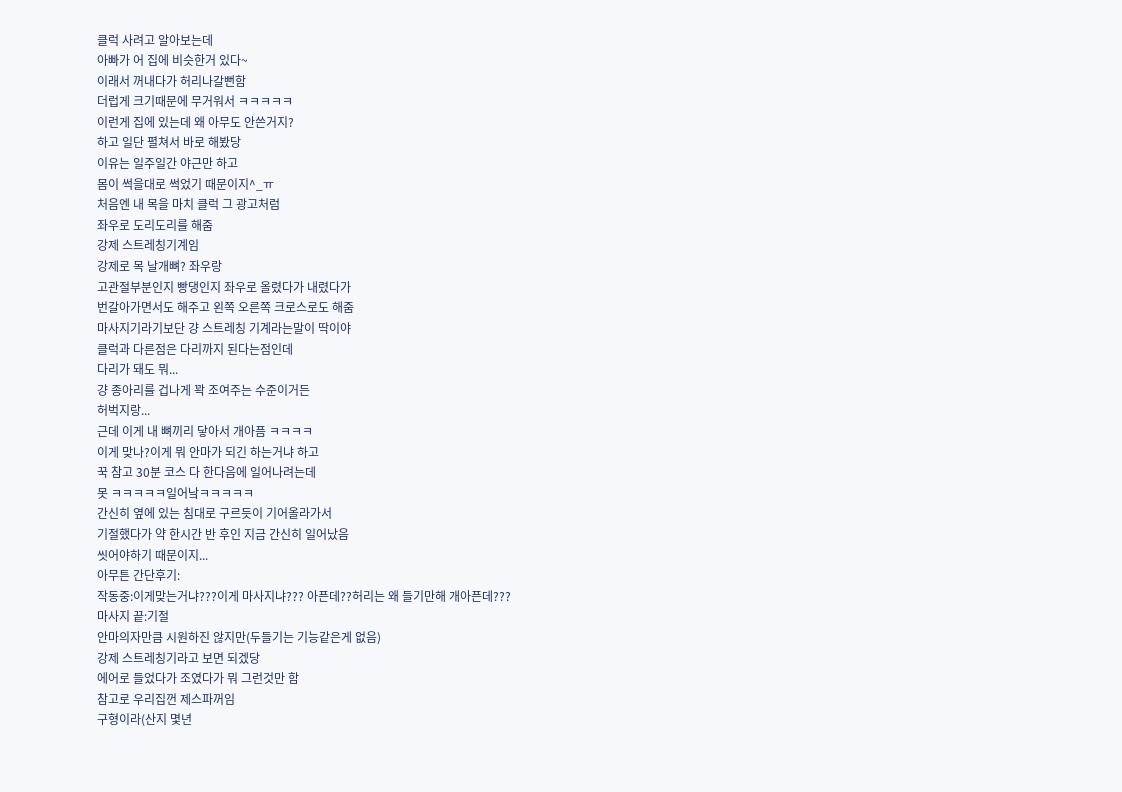클럭 사려고 알아보는데
아빠가 어 집에 비슷한거 있다~
이래서 꺼내다가 허리나갈뻔함
더럽게 크기때문에 무거워서 ㅋㅋㅋㅋㅋ
이런게 집에 있는데 왜 아무도 안쓴거지?
하고 일단 펼쳐서 바로 해봤당
이유는 일주일간 야근만 하고
몸이 썩을대로 썩었기 때문이지^_ㅠ
처음엔 내 목을 마치 클럭 그 광고처럼
좌우로 도리도리를 해줌
강제 스트레칭기계임
강제로 목 날개뼈? 좌우랑
고관절부분인지 빵댕인지 좌우로 올렸다가 내렸다가
번갈아가면서도 해주고 왼쪽 오른쪽 크로스로도 해줌
마사지기라기보단 걍 스트레칭 기계라는말이 딱이야
클럭과 다른점은 다리까지 된다는점인데
다리가 돼도 뭐...
걍 종아리를 겁나게 꽉 조여주는 수준이거든
허벅지랑...
근데 이게 내 뼈끼리 닿아서 개아픔 ㅋㅋㅋㅋ
이게 맞나?이게 뭐 안마가 되긴 하는거냐 하고
꾹 참고 30분 코스 다 한다음에 일어나려는데
못 ㅋㅋㅋㅋㅋ일어낰ㅋㅋㅋㅋㅋ
간신히 옆에 있는 침대로 구르듯이 기어올라가서
기절했다가 약 한시간 반 후인 지금 간신히 일어났음
씻어야하기 때문이지...
아무튼 간단후기:
작동중:이게맞는거냐???이게 마사지냐??? 아픈데??허리는 왜 들기만해 개아픈데???
마사지 끝:기절
안마의자만큼 시원하진 않지만(두들기는 기능같은게 없음)
강제 스트레칭기라고 보면 되겠당
에어로 들었다가 조였다가 뭐 그런것만 함
참고로 우리집껀 제스파꺼임
구형이라(산지 몇년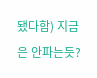됐다함) 지금은 안파는듯?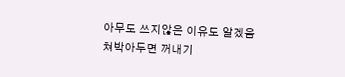아무도 쓰지않은 이유도 알겠음
쳐박아두면 꺼내기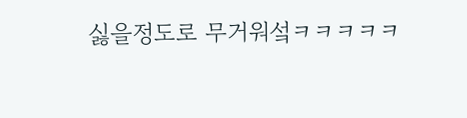싫을정도로 무거워섴ㅋㅋㅋㅋㅋ